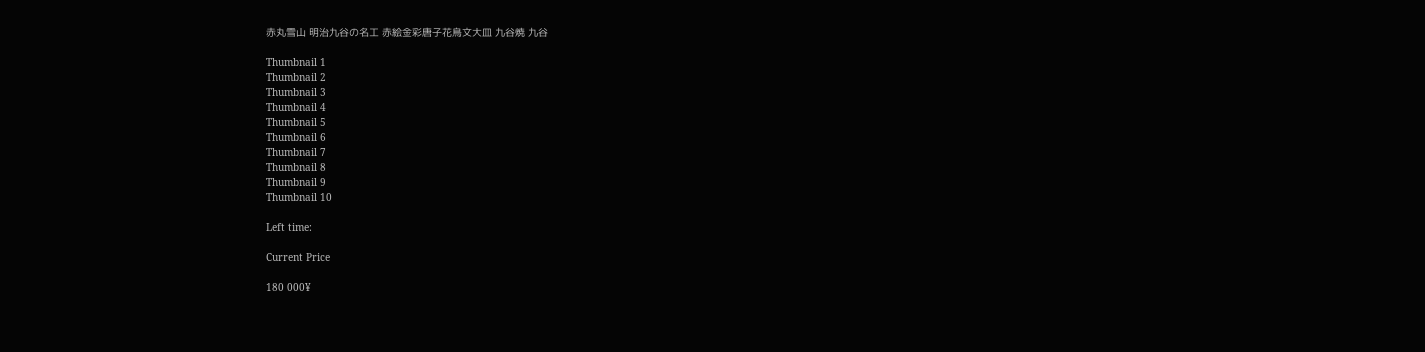赤丸雪山 明治九谷の名工 赤絵金彩唐子花鳥文大皿 九谷焼 九谷

Thumbnail 1
Thumbnail 2
Thumbnail 3
Thumbnail 4
Thumbnail 5
Thumbnail 6
Thumbnail 7
Thumbnail 8
Thumbnail 9
Thumbnail 10

Left time:

Current Price

180 000¥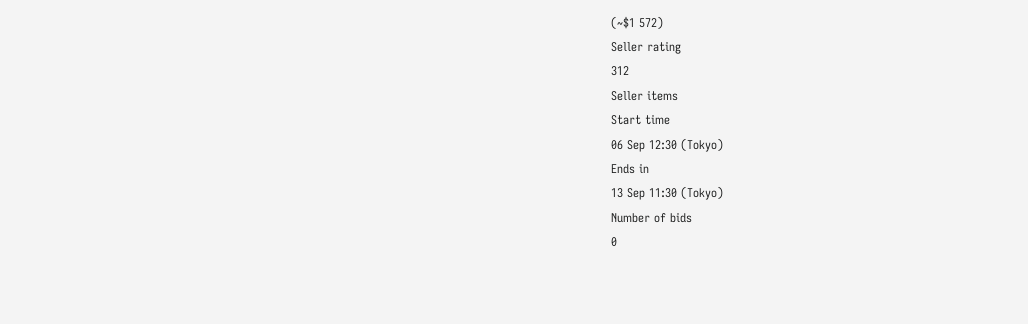(~$1 572)
Seller rating
312
Seller items
Start time
06 Sep 12:30 (Tokyo)
Ends in
13 Sep 11:30 (Tokyo)
Number of bids
0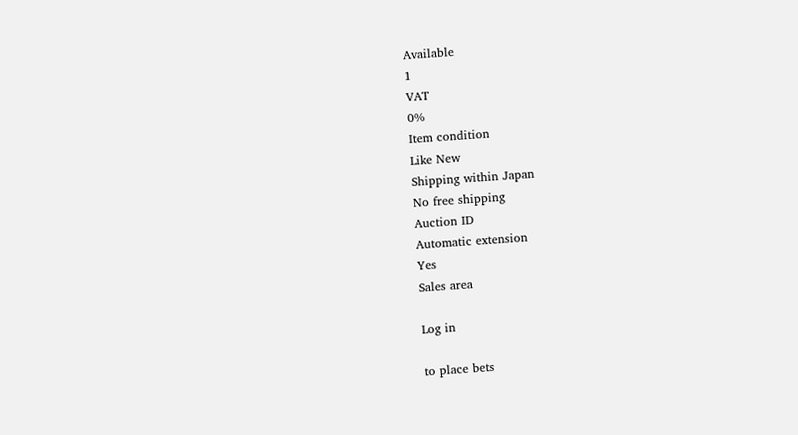Available
1
VAT
0%
Item condition
Like New
Shipping within Japan
No free shipping
Auction ID
Automatic extension
Yes
Sales area

Log in

to place bets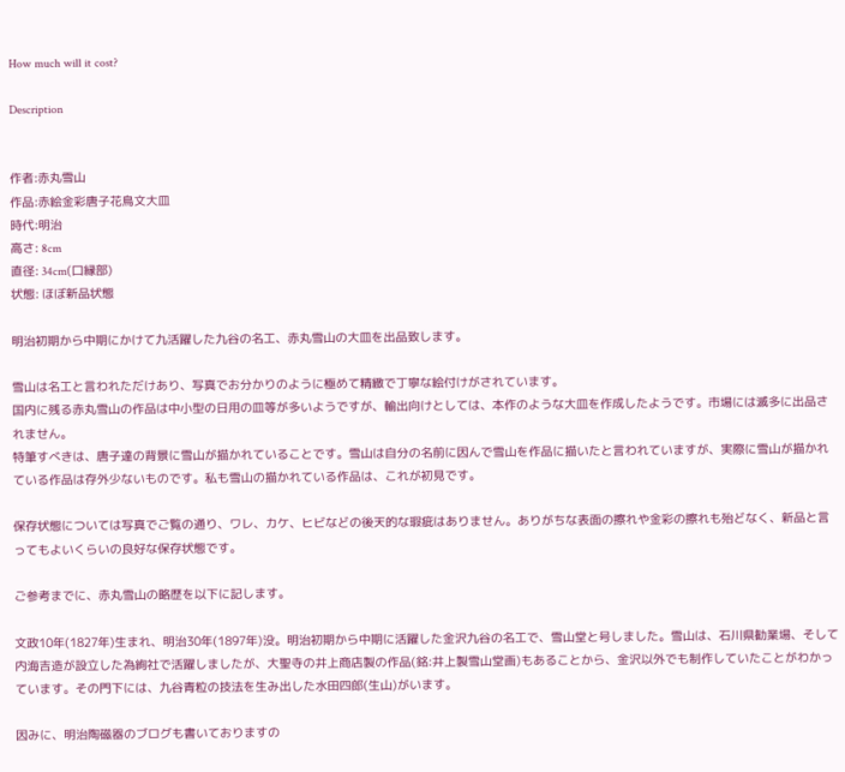How much will it cost?

Description


作者:赤丸雪山
作品:赤絵金彩唐子花鳥文大皿
時代:明治
高さ: 8cm
直径: 34cm(口縁部)
状態: ほぼ新品状態

明治初期から中期にかけて九活躍した九谷の名工、赤丸雪山の大皿を出品致します。

雪山は名工と言われただけあり、写真でお分かりのように極めて精緻で丁寧な絵付けがされています。
国内に残る赤丸雪山の作品は中小型の日用の皿等が多いようですが、輸出向けとしては、本作のような大皿を作成したようです。市場には滅多に出品されません。
特筆すべきは、唐子達の背景に雪山が描かれていることです。雪山は自分の名前に因んで雪山を作品に描いたと言われていますが、実際に雪山が描かれている作品は存外少ないものです。私も雪山の描かれている作品は、これが初見です。

保存状態については写真でご覧の通り、ワレ、カケ、ヒビなどの後天的な瑕疵はありません。ありがちな表面の擦れや金彩の擦れも殆どなく、新品と言ってもよいくらいの良好な保存状態です。

ご参考までに、赤丸雪山の略歴を以下に記します。

文政10年(1827年)生まれ、明治30年(1897年)没。明治初期から中期に活躍した金沢九谷の名工で、雪山堂と号しました。雪山は、石川県勧業場、そして内海吉造が設立した為絢社で活躍しましたが、大聖寺の井上商店製の作品(銘:井上製雪山堂画)もあることから、金沢以外でも制作していたことがわかっています。その門下には、九谷青粒の技法を生み出した水田四郎(生山)がいます。

因みに、明治陶磁器のブログも書いておりますの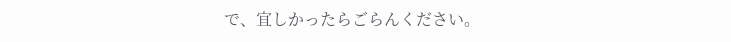で、宜しかったらごらんください。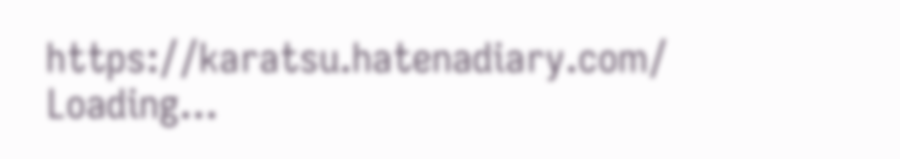https://karatsu.hatenadiary.com/
Loading...